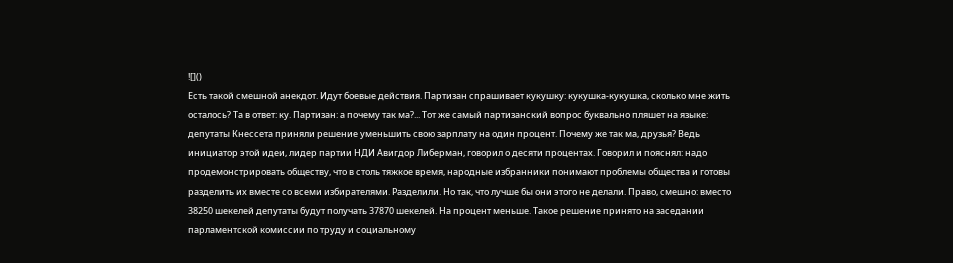![]()
Есть такой смешной анекдот. Идут боевые действия. Партизан спрашивает кукушку: кукушка-кукушка, сколько мне жить осталось? Та в ответ: ку. Партизан: а почему так ма?... Тот же самый партизанский вопрос буквально пляшет на языке: депутаты Кнессета приняли решение уменьшить свою зарплату на один процент. Почему же так ма, друзья? Ведь инициатор этой идеи, лидер партии НДИ Авигдор Либерман, говорил о десяти процентах. Говорил и пояснял: надо продемонстрировать обществу, что в столь тяжкое время, народные избранники понимают проблемы общества и готовы разделить их вместе со всеми избирателями. Разделили. Но так, что лучше бы они этого не делали. Право, смешно: вместо 38250 шекелей депутаты будут получать 37870 шекелей. На процент меньше. Такое решение принято на заседании парламентской комиссии по труду и социальному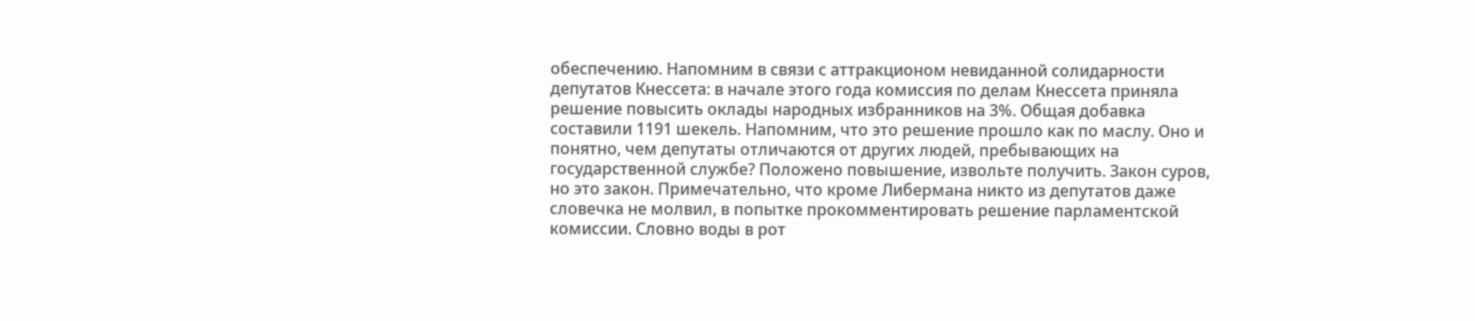обеспечению. Напомним в связи с аттракционом невиданной солидарности депутатов Кнессета: в начале этого года комиссия по делам Кнессета приняла решение повысить оклады народных избранников на 3%. Общая добавка составили 1191 шекель. Напомним, что это решение прошло как по маслу. Оно и понятно, чем депутаты отличаются от других людей, пребывающих на государственной службе? Положено повышение, извольте получить. Закон суров, но это закон. Примечательно, что кроме Либермана никто из депутатов даже словечка не молвил, в попытке прокомментировать решение парламентской комиссии. Словно воды в рот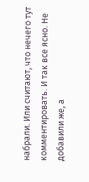набрали. Или считают, что нечего тут комментировать. И так все ясно. Не добавили же, а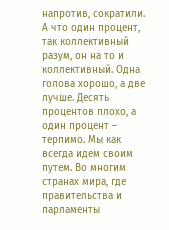напротив, сократили. А что один процент, так коллективный разум, он на то и коллективный. Одна голова хорошо, а две лучше. Десять процентов плохо, а один процент – терпимо. Мы как всегда идем своим путем. Во многим странах мира, где правительства и парламенты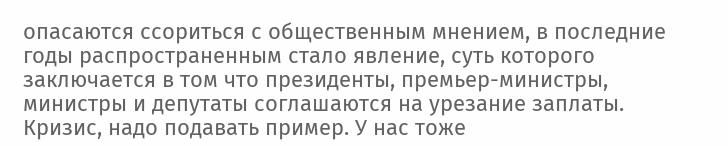опасаются сcориться с общественным мнением, в последние годы распространенным стало явление, суть которого заключается в том что президенты, премьер-министры, министры и депутаты соглашаются на урезание заплаты. Кризис, надо подавать пример. У нас тоже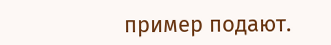пример подают.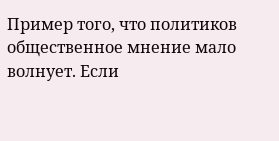Пример того, что политиков общественное мнение мало волнует. Если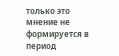только это мнение не формируется в период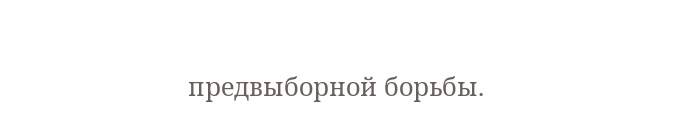предвыборной борьбы.